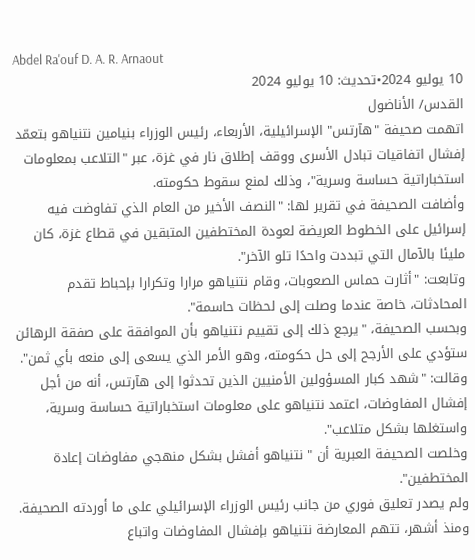Abdel Ra'ouf D. A. R. Arnaout
10 يوليو 2024•تحديث: 10 يوليو 2024
القدس/ الأناضول
اتهمت صحيفة "هآرتس" الإسرائيلية، الأربعاء، رئيس الوزراء بنيامين نتنياهو بتعمّد إفشال اتفاقيات تبادل الأسرى ووقف إطلاق نار في غزة، عبر "التلاعب بمعلومات استخباراتية حساسة وسرية"، وذلك لمنع سقوط حكومته.
وأضافت الصحيفة في تقرير لها: "النصف الأخير من العام الذي تفاوضت فيه إسرائيل على الخطوط العريضة لعودة المختطفين المتبقين في قطاع غزة، كان مليئا بالآمال التي تبددت واحدًا تلو الآخر".
وتابعت: "أثارت حماس الصعوبات، وقام نتنياهو مرارا وتكرارا بإحباط تقدم المحادثات، خاصة عندما وصلت إلى لحظات حاسمة".
وبحسب الصحيفة، "يرجع ذلك إلى تقييم نتنياهو بأن الموافقة على صفقة الرهائن ستؤدي على الأرجح إلى حل حكومته، وهو الأمر الذي يسعى إلى منعه بأي ثمن".
وقالت: "شهد كبار المسؤولين الأمنيين الذين تحدثوا إلى هآرتس، أنه من أجل إفشال المفاوضات، اعتمد نتنياهو على معلومات استخباراتية حساسة وسرية، واستغلها بشكل متلاعب".
وخلصت الصحيفة العبرية أن " نتنياهو أفشل بشكل منهجي مفاوضات إعادة المختطفين".
ولم يصدر تعليق فوري من جانب رئيس الوزراء الإسرائيلي على ما أوردته الصحيفة.
ومنذ أشهر، تتهم المعارضة نتنياهو بإفشال المفاوضات واتباع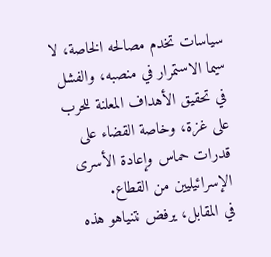سياسات تخدم مصالحه الخاصة، لا سيما الاستمرار في منصبه، والفشل في تحقيق الأهداف المعلنة للحرب على غزة، وخاصة القضاء على قدرات حماس وإعادة الأسرى الإسرائيليين من القطاع.
في المقابل، يرفض نتنياهو هذه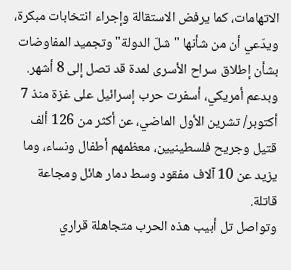الاتهامات، كما يرفض الاستقالة وإجراء انتخابات مبكرة، ويدّعي أن من شأنها "شلّ الدولة" وتجميد المفاوضات بشأن إطلاق سراح الأسرى لمدة قد تصل إلى 8 أشهر.
وبدعم أمريكي، أسفرت حرب إسرائيل على غزة منذ 7 أكتوبر/ تشرين الأول الماضي، عن أكثر من 126 ألف قتيل وجريح فلسطينيين، معظمهم أطفال ونساء، وما يزيد عن 10 آلاف مفقود وسط دمار هائل ومجاعة قاتلة.
وتواصل تل أبيب هذه الحرب متجاهلة قراري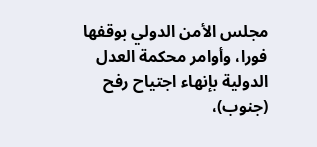مجلس الأمن الدولي بوقفها فورا، وأوامر محكمة العدل الدولية بإنهاء اجتياح رفح (جنوب)،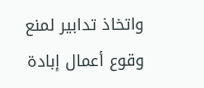واتخاذ تدابير لمنع وقوع أعمال إبادة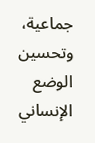جماعية، وتحسين الوضع الإنساني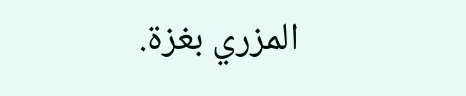المزري بغزة.